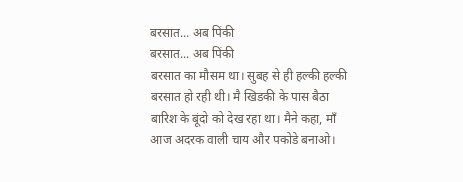बरसात... अब पिंकी
बरसात... अब पिंकी
बरसात का मौसम था। सुबह से ही हल्की हल्की बरसात हो रही थी। मै खिडकी के पास बैठा बारिश के बूंदो को देख रहा था। मैने कहा, माँ आज अदरक वाली चाय और पकोडे बनाओ।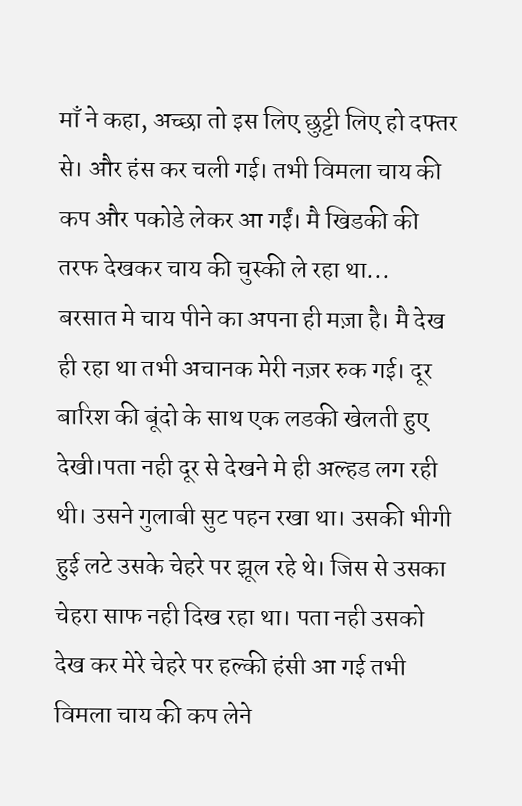माँ ने कहा, अच्छा तो इस लिए छुट्टी लिए हो दफ्तर से। और हंस कर चली गई। तभी विमला चाय की कप और पकोडे लेकर आ गईं। मै खिडकी की तरफ देखकर चाय की चुस्की ले रहा था...
बरसात मे चाय पीने का अपना ही मज़ा है। मै देख ही रहा था तभी अचानक मेरी नज़र रुक गई। दूर बारिश की बूंदो के साथ एक लडकी खेलती हुए देखी।पता नही दूर से देखने मे ही अल्हड लग रही थी। उसने गुलाबी सुट पहन रखा था। उसकी भीगी हुई लटे उसके चेहरे पर झूल रहे थे। जिस से उसका चेहरा साफ नही दिख रहा था। पता नही उसको देख कर मेरे चेहरे पर हल्की हंसी आ गई तभी विमला चाय की कप लेने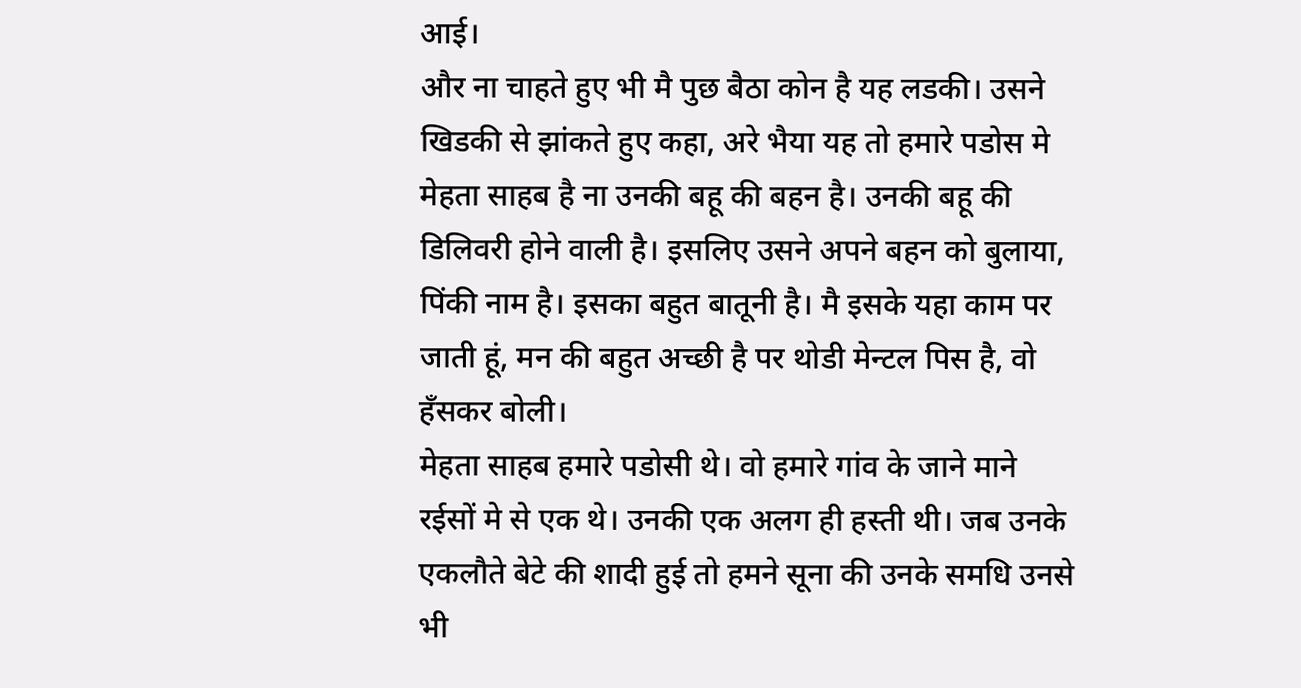आई।
और ना चाहते हुए भी मै पुछ बैठा कोन है यह लडकी। उसने खिडकी से झांकते हुए कहा, अरे भैया यह तो हमारे पडोस मे मेहता साहब है ना उनकी बहू की बहन है। उनकी बहू की डिलिवरी होने वाली है। इसलिए उसने अपने बहन को बुलाया, पिंकी नाम है। इसका बहुत बातूनी है। मै इसके यहा काम पर जाती हूं, मन की बहुत अच्छी है पर थोडी मेन्टल पिस है, वो हँसकर बोली।
मेहता साहब हमारे पडोसी थे। वो हमारे गांव के जाने माने रईसों मे से एक थे। उनकी एक अलग ही हस्ती थी। जब उनके एकलौते बेटे की शादी हुई तो हमने सूना की उनके समधि उनसे भी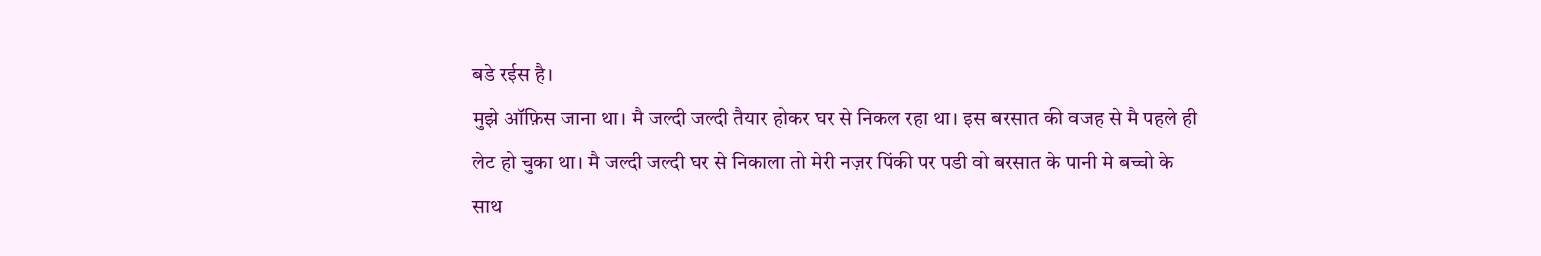बडे रईस है।
मुझे ऑफ़िस जाना था। मै जल्दी जल्दी तैयार होकर घर से निकल रहा था। इस बरसात की वजह से मै पहले ही लेट हो चुका था। मै जल्दी जल्दी घर से निकाला तो मेरी नज़र पिंकी पर पडी वो बरसात के पानी मे बच्चो के साथ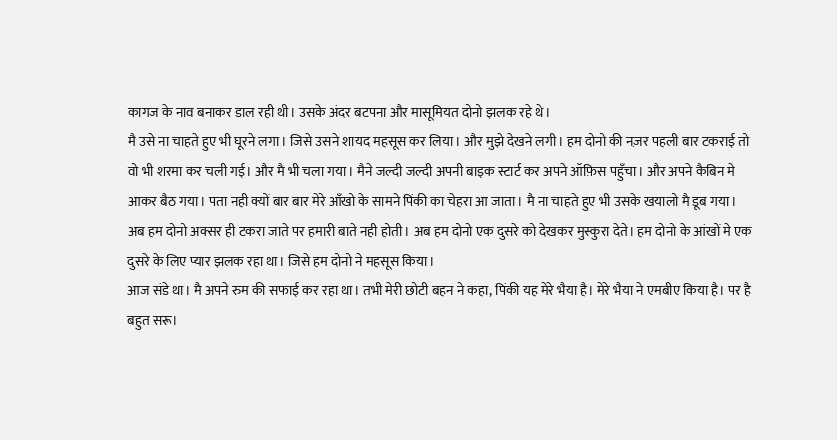कागज के नाव बनाकर डाल रही थी। उसके अंदर बटपना और मासूमियत दोनो झलक रहे थे।
मै उसे ना चाहते हुए भी घूरने लगा। जिसे उसने शायद महसूस कर लिया। और मुझे देखने लगी। हम दोनो की नज़र पहली बार टकराई तो वो भी शरमा कर चली गई। और मै भी चला गया। मैने जल्दी जल्दी अपनी बाइक स्टार्ट कर अपने ऑफ़िस पहुँचा। और अपने कैबिन मे आकर बैठ गया। पता नही क्यों बार बार मेरे आँखो के सामने पिंकी का चेहरा आ जाता। मै ना चाहते हुए भी उसके खयालो मै डूब गया।
अब हम दोनो अक्सर ही टकरा जाते पर हमारी बाते नही होती। अब हम दोनो एक दुसरे को देखकर मुस्कुरा देते। हम दोनो के आंखों मे एक दुसरे के लिए प्यार झलक रहा था। जिसे हम दोनो ने महसूस किया।
आज संडे था। मै अपने रुम की सफाई कर रहा था। तभी मेरी छोटी बहन ने कहा, पिंकी यह मेरे भैया है। मेरे भैया ने एमबीए किया है। पर है बहुत सरू।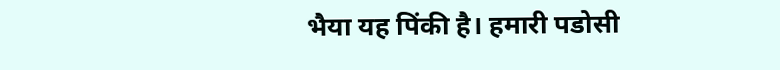भैया यह पिंकी है। हमारी पडोसी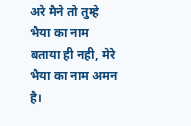अरे मैने तो तुम्हे भैया का नाम बताया ही नही, मेरे भैया का नाम अमन है।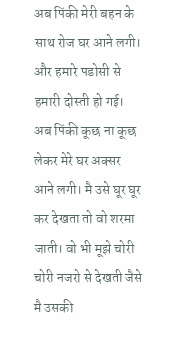अब पिंकी मेरी बहन के साथ रोज घर आने लगी। और हमारे पडोसी से हमारी दोस्ती हो गई। अब पिंकी कूछ ना कूछ लेकर मेरे घर अक्सर आने लगी। मै उसे घूर घूर कर देखता तो वो शरमा जाती। वो भी मूझे चोरी चोरी नजरो से देखती जैसे मै उसकी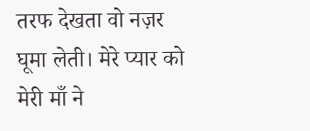तरफ देखता वो नज़र घूमा लेती। मेरे प्यार को मेरी माँ ने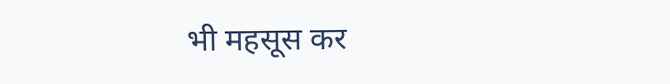भी महसूस कर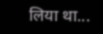लिया था...